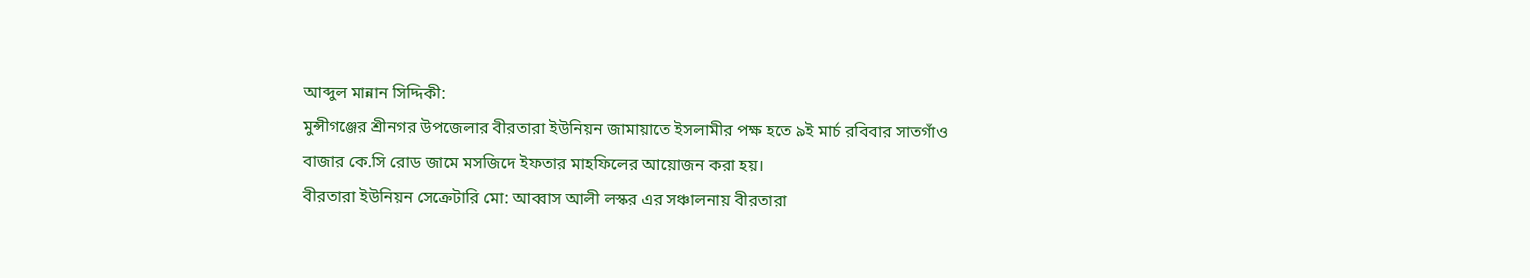আব্দুল মান্নান সিদ্দিকী:
মুন্সীগঞ্জের শ্রীনগর উপজেলার বীরতারা ইউনিয়ন জামায়াতে ইসলামীর পক্ষ হতে ৯ই মার্চ রবিবার সাতগাঁও বাজার কে.সি রোড জামে মসজিদে ইফতার মাহফিলের আয়োজন করা হয়।
বীরতারা ইউনিয়ন সেক্রেটারি মো: আব্বাস আলী লস্কর এর সঞ্চালনায় বীরতারা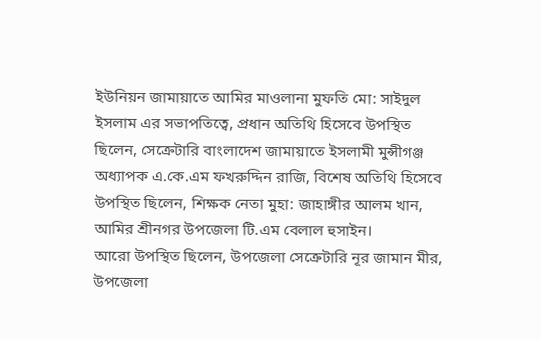ইউনিয়ন জামায়াতে আমির মাওলানা মুফতি মো: সাইদুল ইসলাম এর সভাপতিত্বে, প্রধান অতিথি হিসেবে উপস্থিত ছিলেন, সেক্রেটারি বাংলাদেশ জামায়াতে ইসলামী মুন্সীগঞ্জ অধ্যাপক এ.কে.এম ফখরুদ্দিন রাজি, বিশেষ অতিথি হিসেবে উপস্থিত ছিলেন, শিক্ষক নেতা মুহা: জাহাঙ্গীর আলম খান, আমির শ্রীনগর উপজেলা টি.এম বেলাল হুসাইন।
আরো উপস্থিত ছিলেন, উপজেলা সেক্রেটারি নূর জামান মীর, উপজেলা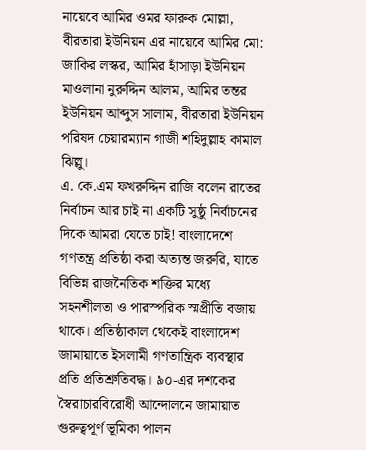নায়েবে আমির ওমর ফারুক মোল্লা, বীরতারা ইউনিয়ন এর নায়েবে আমির মো: জাকির লস্কর, আমির হাঁসাড়া ইউনিয়ন মাওলানা নুরুদ্দিন আলম, আমির তন্তর ইউনিয়ন আব্দুস সালাম, বীরতারা ইউনিয়ন পরিষদ চেয়ারম্যান গাজী শহিদুল্লাহ কামাল ঝিল্লু।
এ. কে.এম ফখরুদ্দিন রাজি বলেন রাতের নির্বাচন আর চাই না একটি সুষ্ঠু নির্বাচনের দিকে আমরা যেতে চাই! বাংলাদেশে গণতন্ত্র প্রতিষ্ঠা করা অত্যন্ত জরুরি, যাতে বিভিন্ন রাজনৈতিক শক্তির মধ্যে সহনশীলতা ও পারস্পরিক স্মপ্রীতি বজায় থাকে। প্রতিষ্ঠাকাল থেকেই বাংলাদেশ জামায়াতে ইসলামী গণতান্ত্রিক ব্যবস্থার প্রতি প্রতিশ্রুতিবদ্ধ। ৯০-এর দশকের স্বৈরাচারবিরোধী আন্দোলনে জামায়াত গুরুত্বপূর্ণ ভূমিকা পালন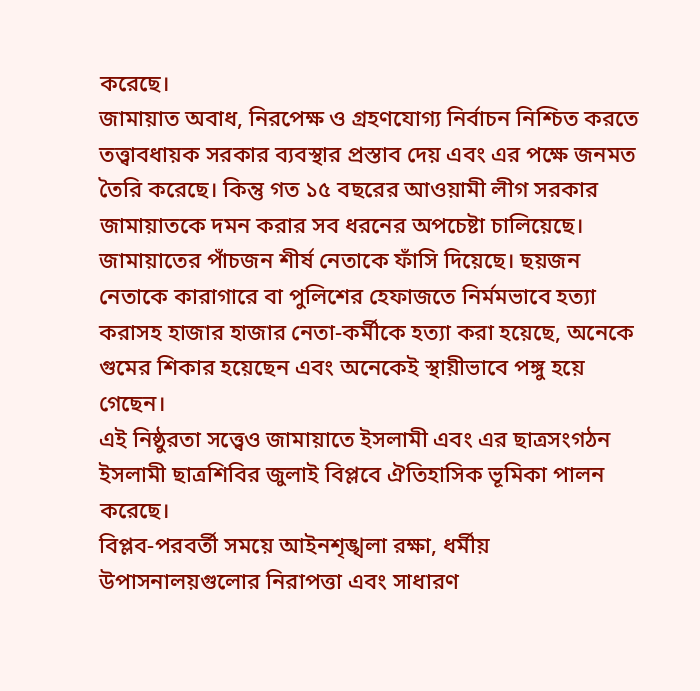করেছে।
জামায়াত অবাধ, নিরপেক্ষ ও গ্রহণযোগ্য নির্বাচন নিশ্চিত করতে তত্ত্বাবধায়ক সরকার ব্যবস্থার প্রস্তাব দেয় এবং এর পক্ষে জনমত তৈরি করেছে। কিন্তু গত ১৫ বছরের আওয়ামী লীগ সরকার জামায়াতকে দমন করার সব ধরনের অপচেষ্টা চালিয়েছে। জামায়াতের পাঁচজন শীর্ষ নেতাকে ফাঁসি দিয়েছে। ছয়জন নেতাকে কারাগারে বা পুলিশের হেফাজতে নির্মমভাবে হত্যা করাসহ হাজার হাজার নেতা-কর্মীকে হত্যা করা হয়েছে, অনেকে গুমের শিকার হয়েছেন এবং অনেকেই স্থায়ীভাবে পঙ্গু হয়ে গেছেন।
এই নিষ্ঠুরতা সত্ত্বেও জামায়াতে ইসলামী এবং এর ছাত্রসংগঠন ইসলামী ছাত্রশিবির জুলাই বিপ্লবে ঐতিহাসিক ভূমিকা পালন করেছে।
বিপ্লব-পরবর্তী সময়ে আইনশৃঙ্খলা রক্ষা, ধর্মীয় উপাসনালয়গুলোর নিরাপত্তা এবং সাধারণ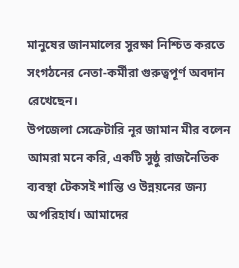মানুষের জানমালের সুরক্ষা নিশ্চিত করতে সংগঠনের নেতা-কর্মীরা গুরুত্বপূর্ণ অবদান রেখেছেন।
উপজেলা সেক্রেটারি নূর জামান মীর বলেন আমরা মনে করি, একটি সুষ্ঠু রাজনৈতিক ব্যবস্থা টেকসই শান্তি ও উন্নয়নের জন্য অপরিহার্য। আমাদের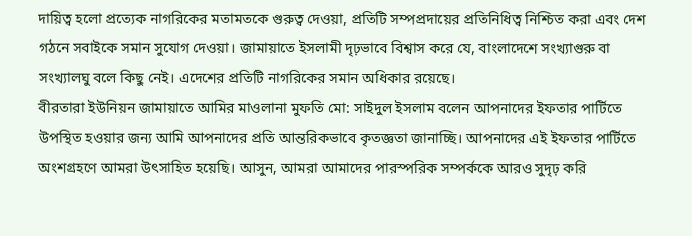দায়িত্ব হলো প্রত্যেক নাগরিকের মতামতকে গুরুত্ব দেওয়া, প্রতিটি সম্পপ্রদায়ের প্রতিনিধিত্ব নিশ্চিত করা এবং দেশ গঠনে সবাইকে সমান সুযোগ দেওয়া। জামায়াতে ইসলামী দৃঢ়ভাবে বিশ্বাস করে যে, বাংলাদেশে সংখ্যাগুরু বা সংখ্যালঘু বলে কিছু নেই। এদেশের প্রতিটি নাগরিকের সমান অধিকার রয়েছে।
বীরতারা ইউনিয়ন জামায়াতে আমির মাওলানা মুফতি মো: সাইদুল ইসলাম বলেন আপনাদের ইফতার পার্টিতে উপস্থিত হওয়ার জন্য আমি আপনাদের প্রতি আন্তরিকভাবে কৃতজ্ঞতা জানাচ্ছি। আপনাদের এই ইফতার পার্টিতে অংশগ্রহণে আমরা উৎসাহিত হয়েছি। আসুন, আমরা আমাদের পারস্পরিক সম্পর্ককে আরও সুদৃঢ় করি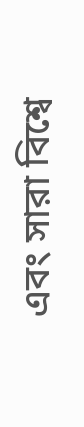এবং সারা বিশ্বে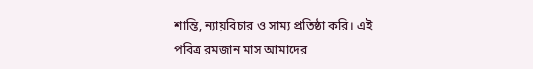শান্তি, ন্যায়বিচার ও সাম্য প্রতিষ্ঠা করি। এই পবিত্র রমজান মাস আমাদের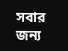সবার জন্য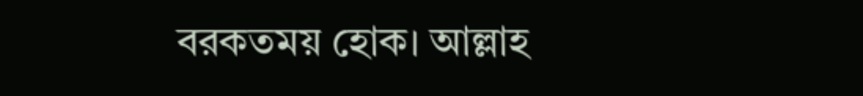বরকতময় হোক। আল্লাহ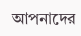আপনাদের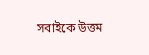সবাইকে উত্তম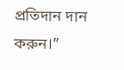প্রতিদান দান করুন।”